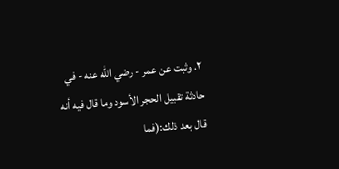٢. وثبت عن عمر - رضي الله عنه - في حادثة تقبيل الحجر الأسود وما قال فيه أنه قال بعد ذلك:(فما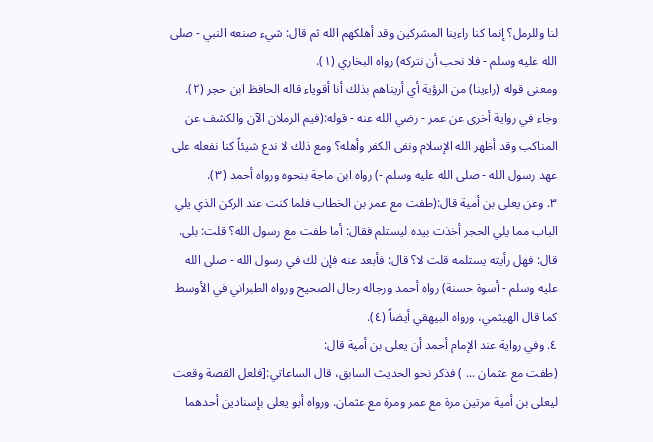لنا وللرمل؟ إنما كنا راءينا المشركين وقد أهلكهم الله ثم قال: شيء صنعه النبي - صلى الله عليه وسلم - فلا نحب أن نتركه) رواه البخاري (١).
ومعنى قوله (راءينا) من الرؤية أي أريناهم بذلك أنا أقوياء قاله الحافظ ابن حجر (٢).
وجاء في رواية أخرى عن عمر - رضي الله عنه - قوله:(فيم الرملان الآن والكشف عن المناكب وقد أظهر الله الإسلام ونفى الكفر وأهله؟ ومع ذلك لا ندع شيئاً كنا نفعله على عهد رسول الله - صلى الله عليه وسلم -) رواه ابن ماجة بنحوه ورواه أحمد (٣).
٣. وعن يعلى بن أمية قال:(طفت مع عمر بن الخطاب فلما كنت عند الركن الذي يلي الباب مما يلي الحجر أخذت بيده ليستلم فقال: أما طفت مع رسول الله؟ قلت: بلى. قال: فهل رأيته يستلمه قلت لا؟ قال: فأبعد عنه فإن لك في رسول الله - صلى الله عليه وسلم - أسوة حسنة) رواه أحمد ورجاله رجال الصحيح ورواه الطبراني في الأوسط كما قال الهيثمي، ورواه البيهقي أيضاً (٤).
٤. وفي رواية عند الإمام أحمد أن يعلى بن أمية قال:
(طفت مع عثمان ... ) فذكر نحو الحديث السابق، قال الساعاتي:[فلعل القصة وقعت ليعلى بن أمية مرتين مرة مع عمر ومرة مع عثمان. ورواه أبو يعلى بإسنادين أحدهما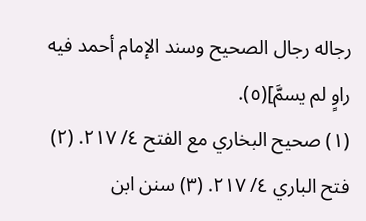رجاله رجال الصحيح وسند الإمام أحمد فيه راوٍ لم يسمَّ](٥).
(١) صحيح البخاري مع الفتح ٤/ ٢١٧. (٢) فتح الباري ٤/ ٢١٧. (٣) سنن ابن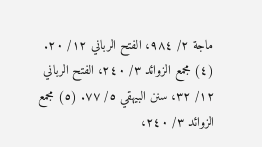ماجة ٢/ ٩٨٤، الفتح الرباني ١٢/ ٢٠. (٤) مجمع الزوائد ٣/ ٢٤٠، الفتح الرباني ١٢/ ٣٢، سنن البيهقي ٥/ ٧٧. (٥) مجمع الزوائد ٣/ ٢٤٠،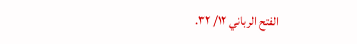الفتح الرباني ١٢/ ٣٢.